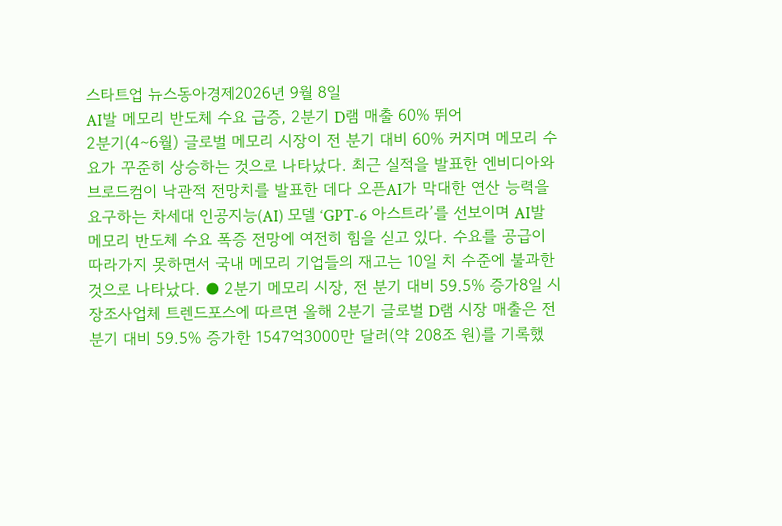스타트업 뉴스동아경제2026년 9월 8일
AI발 메모리 반도체 수요 급증, 2분기 D램 매출 60% 뛰어
2분기(4∼6월) 글로벌 메모리 시장이 전 분기 대비 60% 커지며 메모리 수요가 꾸준히 상승하는 것으로 나타났다. 최근 실적을 발표한 엔비디아와 브로드컴이 낙관적 전망치를 발표한 데다 오픈AI가 막대한 연산 능력을 요구하는 차세대 인공지능(AI) 모델 ‘GPT-6 아스트라’를 선보이며 AI발 메모리 반도체 수요 폭증 전망에 여전히 힘을 싣고 있다. 수요를 공급이 따라가지 못하면서 국내 메모리 기업들의 재고는 10일 치 수준에 불과한 것으로 나타났다. ● 2분기 메모리 시장, 전 분기 대비 59.5% 증가8일 시장조사업체 트렌드포스에 따르면 올해 2분기 글로벌 D램 시장 매출은 전 분기 대비 59.5% 증가한 1547억3000만 달러(약 208조 원)를 기록했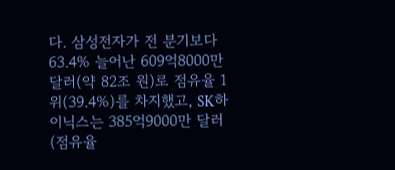다. 삼성전자가 전 분기보다 63.4% 늘어난 609억8000만 달러(약 82조 원)로 점유율 1위(39.4%)를 차지했고, SK하이닉스는 385억9000만 달러(점유율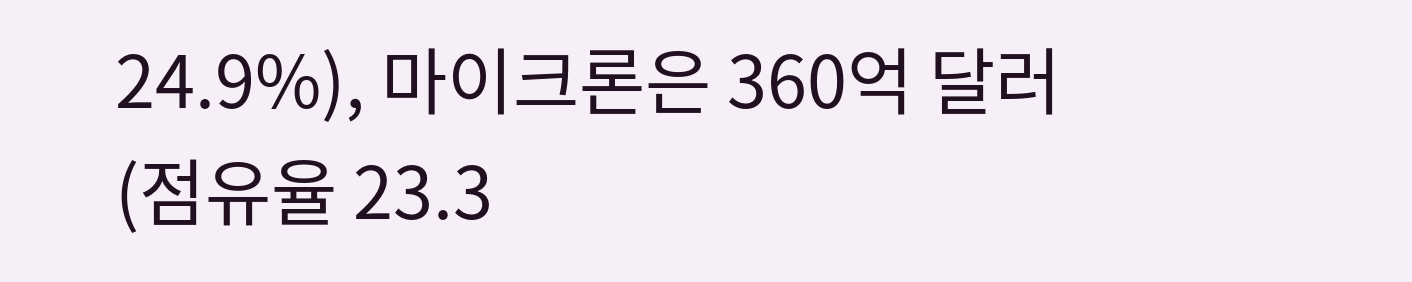24.9%), 마이크론은 360억 달러(점유율 23.3